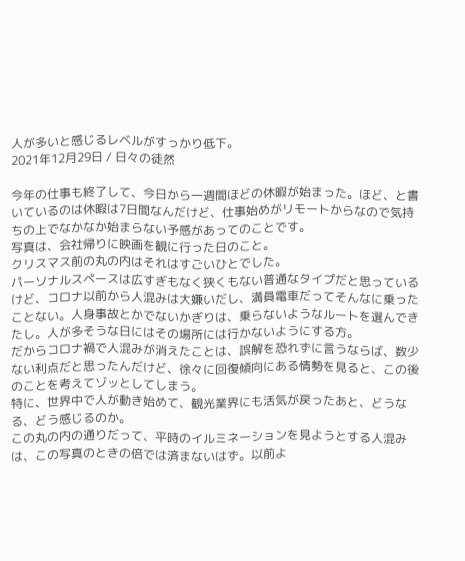人が多いと感じるレベルがすっかり低下。
2021年12月29日 / 日々の徒然

今年の仕事も終了して、今日から一週間ほどの休暇が始まった。ほど、と書いているのは休暇は7日間なんだけど、仕事始めがリモートからなので気持ちの上でなかなか始まらない予感があってのことです。
写真は、会社帰りに映画を観に行った日のこと。
クリスマス前の丸の内はそれはすごいひとでした。
パーソナルスペースは広すぎもなく狭くもない普通なタイプだと思っているけど、コロナ以前から人混みは大嫌いだし、満員電車だってそんなに乗ったことない。人身事故とかでないかぎりは、乗らないようなルートを選んできたし。人が多そうな日にはその場所には行かないようにする方。
だからコロナ禍で人混みが消えたことは、誤解を恐れずに言うならば、数少ない利点だと思ったんだけど、徐々に回復傾向にある情勢を見ると、この後のことを考えてゾッとしてしまう。
特に、世界中で人が動き始めて、観光業界にも活気が戻ったあと、どうなる、どう感じるのか。
この丸の内の通りだって、平時のイルミネーションを見ようとする人混みは、この写真のときの倍では済まないはず。以前よ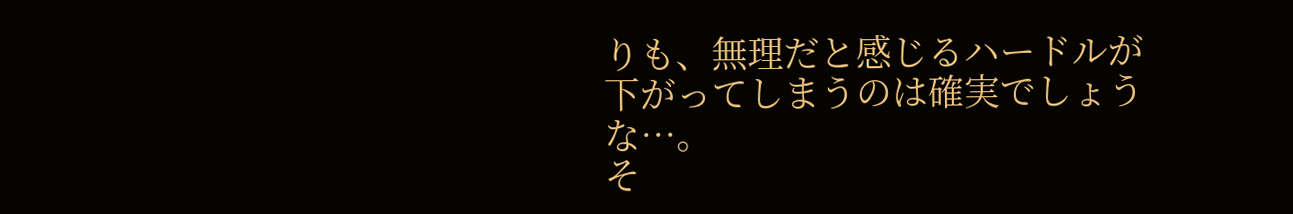りも、無理だと感じるハードルが下がってしまうのは確実でしょうな…。
そ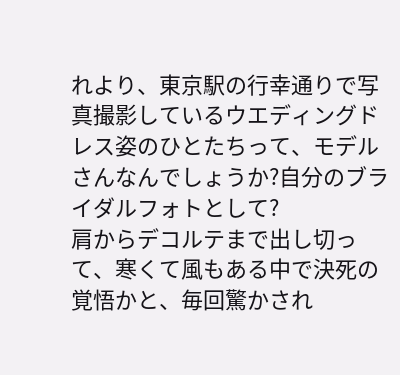れより、東京駅の行幸通りで写真撮影しているウエディングドレス姿のひとたちって、モデルさんなんでしょうか?自分のブライダルフォトとして?
肩からデコルテまで出し切って、寒くて風もある中で決死の覚悟かと、毎回驚かされ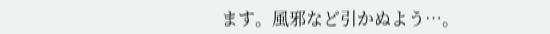ます。風邪など引かぬよう…。